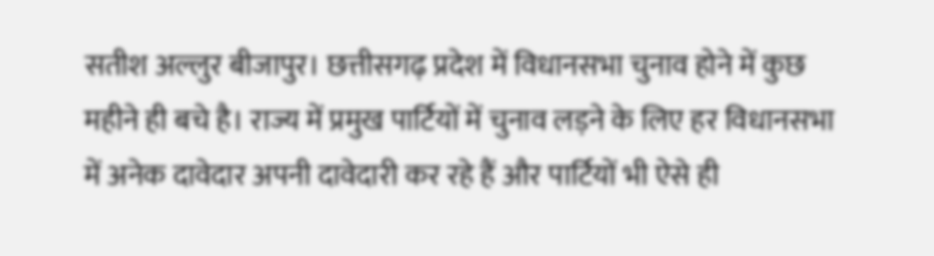सतीश अल्लुर बीजापुर। छत्तीसगढ़ प्रदेश में विधानसभा चुनाव होने में कुछ महीने ही बचे है। राज्य में प्रमुख पार्टियों में चुनाव लड़ने के लिए हर विधानसभा में अनेक दावेदार अपनी दावेदारी कर रहे हैं और पार्टियों भी ऐसे ही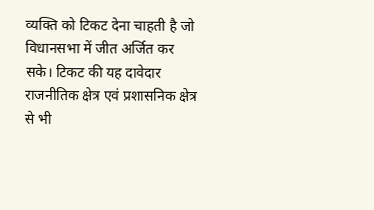व्यक्ति को टिकट देना चाहती है जो विधानसभा में जीत अर्जित कर सके। टिकट की यह दावेदार राजनीतिक क्षेत्र एवं प्रशासनिक क्षेत्र से भी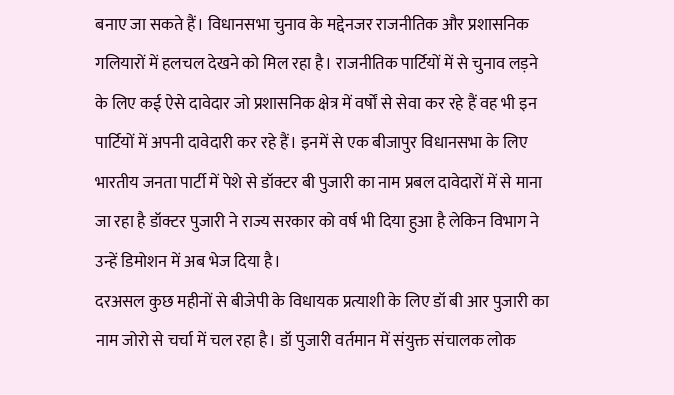बनाए जा सकते हैं। विधानसभा चुनाव के मद्देनजर राजनीतिक और प्रशासनिक गलियारों में हलचल देखने को मिल रहा है। राजनीतिक पार्टियों में से चुनाव लड़ने के लिए कई ऐसे दावेदार जो प्रशासनिक क्षेत्र में वर्षों से सेवा कर रहे हैं वह भी इन पार्टियों में अपनी दावेदारी कर रहे हैं। इनमें से एक बीजापुर विधानसभा के लिए भारतीय जनता पार्टी में पेशे से डॉक्टर बी पुजारी का नाम प्रबल दावेदारों में से माना जा रहा है डॉक्टर पुजारी ने राज्य सरकार को वर्ष भी दिया हुआ है लेकिन विभाग ने उन्हें डिमोशन में अब भेज दिया है।
दरअसल कुछ महीनों से बीजेपी के विधायक प्रत्याशी के लिए डॉ बी आर पुजारी का नाम जोरो से चर्चा में चल रहा है। डॉ पुजारी वर्तमान में संयुक्त संचालक लोक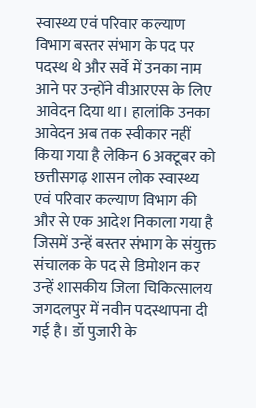स्वास्थ्य एवं परिवार कल्याण विभाग बस्तर संभाग के पद पर पदस्थ थे और सर्वे में उनका नाम आने पर उन्होंने वीआरएस के लिए आवेदन दिया था। हालांकि उनका आवेदन अब तक स्वीकार नहीं किया गया है लेकिन 6 अक्टूबर को छत्तीसगढ़ शासन लोक स्वास्थ्य एवं परिवार कल्याण विभाग की और से एक आदेश निकाला गया है जिसमें उन्हें बस्तर संभाग के संयुक्त संचालक के पद से डिमोशन कर उन्हें शासकीय जिला चिकित्सालय जगदलपुर में नवीन पदस्थापना दी गई है। डॉ पुजारी के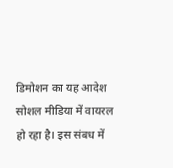डिमोशन का यह आदेश सोशल मीडिया में वायरल हो रहा है। इस संबध में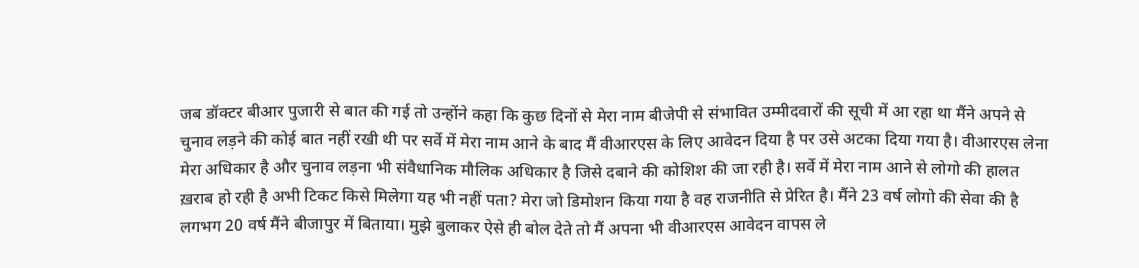जब डॉक्टर बीआर पुजारी से बात की गई तो उन्होंने कहा कि कुछ दिनों से मेरा नाम बीजेपी से संभावित उम्मीदवारों की सूची में आ रहा था मैंने अपने से चुनाव लड़ने की कोई बात नहीं रखी थी पर सर्वे में मेरा नाम आने के बाद मैं वीआरएस के लिए आवेदन दिया है पर उसे अटका दिया गया है। वीआरएस लेना मेरा अधिकार है और चुनाव लड़ना भी संवैधानिक मौलिक अधिकार है जिसे दबाने की कोशिश की जा रही है। सर्वे में मेरा नाम आने से लोगो की हालत ख़राब हो रही है अभी टिकट किसे मिलेगा यह भी नहीं पता? मेरा जो डिमोशन किया गया है वह राजनीति से प्रेरित है। मैंने 23 वर्ष लोगो की सेवा की है लगभग 20 वर्ष मैंने बीजापुर में बिताया। मुझे बुलाकर ऐसे ही बोल देते तो मैं अपना भी वीआरएस आवेदन वापस ले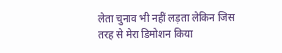लेता चुनाव भी नहीं लड़ता लेकिन जिस तरह से मेरा डिमोशन किया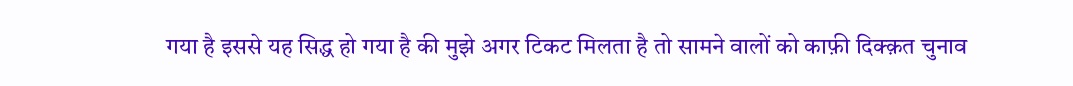गया है इससे यह सिद्ध हो गया है की मुझे अगर टिकट मिलता है तो सामने वालों को काफ़ी दिक्क़त चुनाव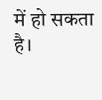में हो सकता है।